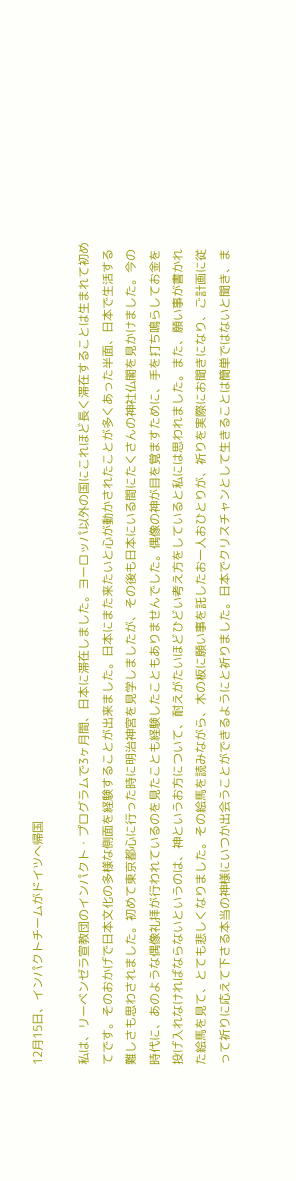12月15日、インパクトチームがドイツへ帰国

私は、リーベンゼラ宣教団のインパクト・プログラムで3ヶ月間、日本に滞在しました。ヨーロッパ以外の国にこれほど長く滞在することは生まれて初めてです。そのおかげで日本文化の多様な側面を経験することが出来ました。日本にまた来たいと心が動かされたことが多くあった半面、日本で生活する難しさも思わされました。初めて東京都心に行った時に明治神宮を見学しましたが、その後も日本にいる間にたくさんの神社仏閣を見かけました。今の時代に、あのような偶像礼拝が行われているのを見たことも経験したこともありませんでした。偶像の神が目を覚ますために、手を打ち鳴らしてお金を投げ入れなければならないというのは、神というお方について、耐えがたいほどひどい考え方をしていると私には思われました。また、願い事が書かれた絵馬を見て、とても悲しくなりました。その絵馬を読みながら、木の板に願い事を託したお一人おひとりが、祈りを実際にお聞きになり、ご計画に従って祈りに応えて下さる本当の神様にいつか出会うことができるようにと祈りました。日本でクリスチャンとして生きることは簡単ではないと聞き、ま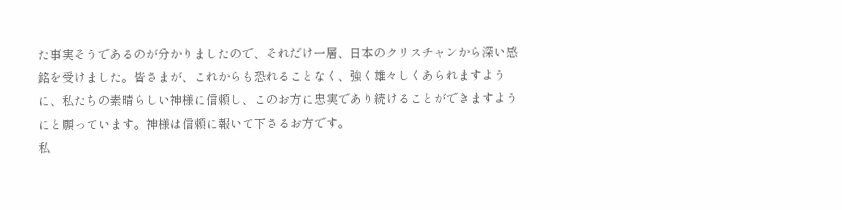た事実そうであるのが分かりましたので、それだけ一層、日本のクリスチャンから深い感銘を受けました。皆さまが、これからも恐れることなく、強く雄々しくあられますように、私たちの素晴らしい神様に信頼し、このお方に忠実であり続けることができますようにと願っています。神様は信頼に報いて下さるお方です。
私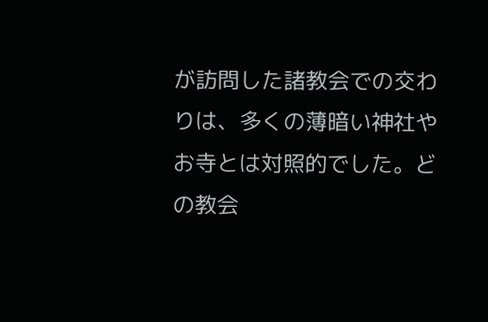が訪問した諸教会での交わりは、多くの薄暗い神社やお寺とは対照的でした。どの教会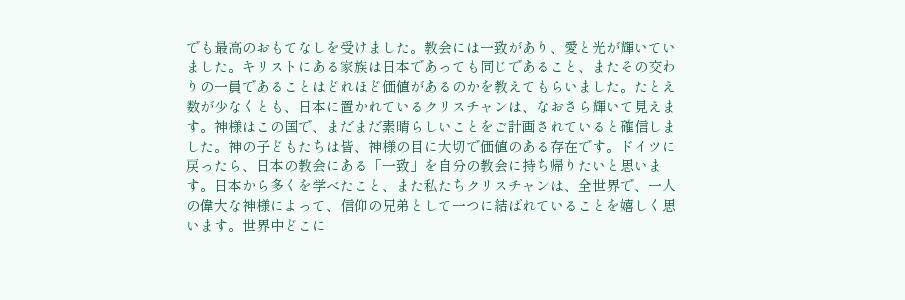でも最高のおもてなしを受けました。教会には一致があり、愛と光が輝いていました。キリストにある家族は日本であっても同じであること、またその交わりの一員であることはどれほど価値があるのかを教えてもらいました。たとえ数が少なくとも、日本に置かれているクリスチャンは、なおさら輝いて見えます。神様はこの国で、まだまだ素晴らしいことをご計画されていると確信しました。神の子どもたちは皆、神様の目に大切で価値のある存在です。ドイツに戻ったら、日本の教会にある「一致」を自分の教会に持ち帰りたいと思います。日本から多くを学べたこと、また私たちクリスチャンは、全世界で、一人の偉大な神様によって、信仰の兄弟として一つに結ばれていることを嬉しく思います。世界中どこに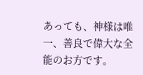あっても、神様は唯一、善良で偉大な全能のお方です。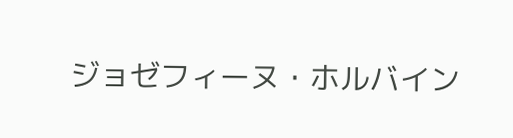ジョゼフィーヌ・ホルバイン